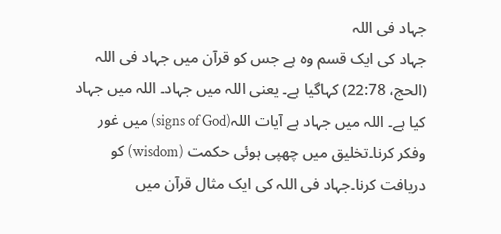جہاد فی اللہ
جہاد کی ایک قسم وہ ہے جس کو قرآن میں جہاد فی اللہ (الحج، 22:78) کہاگیا ہے۔ یعنی اللہ میں جہاد۔ اللہ میں جہاد کیا ہے۔ اللہ میں جہاد ہے آیات اللہ(signs of God) میں غور وفکر کرنا۔تخلیق میں چھپی ہوئی حکمت (wisdom) کو دریافت کرنا۔جہاد فی اللہ کی ایک مثال قرآن میں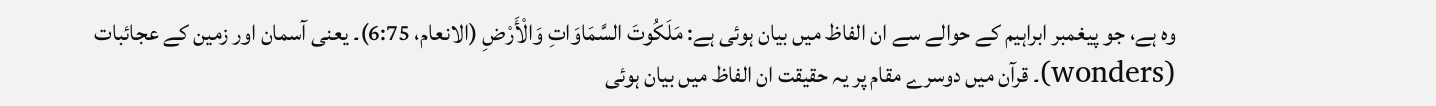وہ ہے، جو پیغمبر ابراہیم کے حوالے سے ان الفاظ میں بیان ہوئی ہے: مَلَکُوتَ السَّمَاوَاتِ وَالْأَرْضِ (الانعام، 6:75)۔ یعنی آسمان اور زمین کے عجائبات (wonders)۔ قرآن میں دوسرے مقام پر یہ حقیقت ان الفاظ میں بیان ہوئی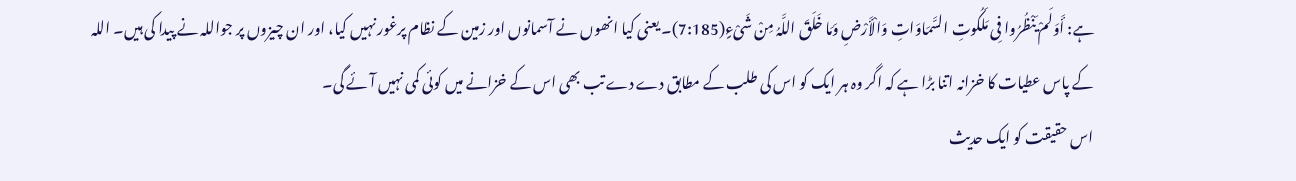ہے: أَوَلَمْ یَنْظُرُوا فِی مَلَکُوتِ السَّمَاوَاتِ وَالْأَرْضِ وَمَا خَلَقَ اللَّہُ مِنْ شَیْءٍ(7:185)۔ یعنی کیا انھوں نے آسمانوں اور زمین کے نظام پرغور نہیں کیا، اور ان چیزوں پر جواللہ نے پیدا کی ہیں۔ اللہ کے پاس عطیات کا خزانہ اتنا بڑا ہے کہ اگر وہ ہر ایک کو اس کی طلب کے مطابق دے دے تب بھی اس کے خزانے میں کوئی کمی نہیں آئے گی۔
اس حقیقت کو ایک حدیث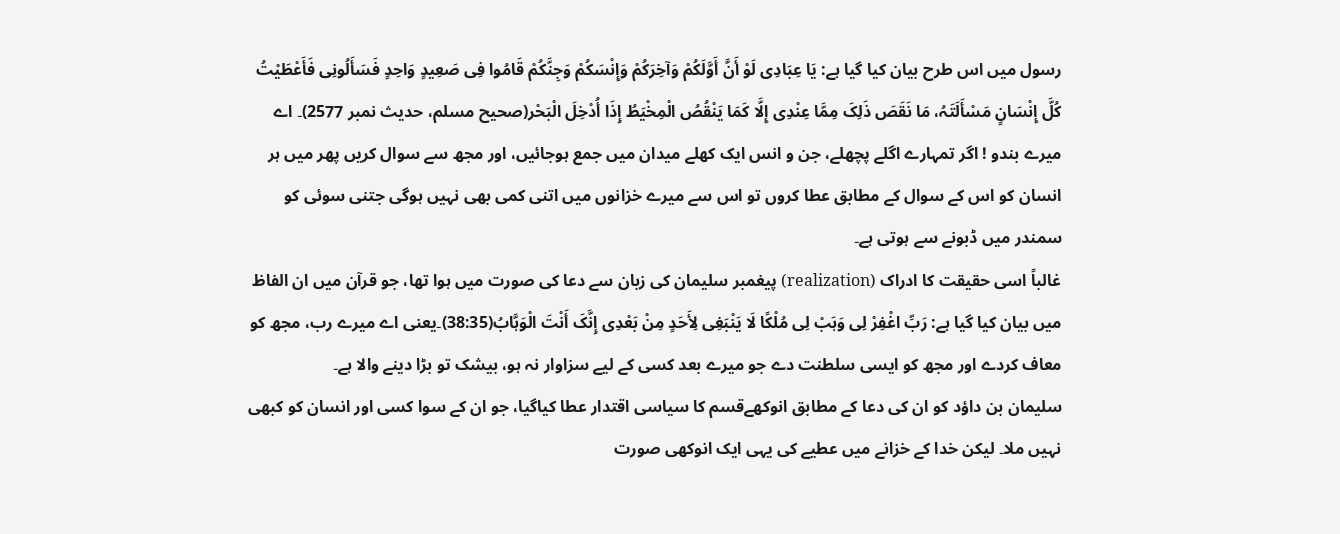رسول میں اس طرح بیان کیا گیا ہے: یَا عِبَادِی لَوْ أَنَّ أَوَّلَکُمْ وَآخِرَکُمْ وَإِنْسَکُمْ وَجِنَّکُمْ قَامُوا فِی صَعِیدٍ وَاحِدٍ فَسَأَلُونِی فَأَعْطَیْتُ کُلَّ إِنْسَانٍ مَسْأَلَتَہُ، مَا نَقَصَ ذَلِکَ مِمَّا عِنْدِی إِلَّا کَمَا یَنْقُصُ الْمِخْیَطُ إِذَا أُدْخِلَ الْبَحْر(صحیح مسلم، حدیث نمبر 2577)۔ اے میرے بندو ! اگر تمہارے اگلے پچھلے، جن و انس ایک کھلے میدان میں جمع ہوجائیں، اور مجھ سے سوال کریں پھر میں ہر انسان کو اس کے سوال کے مطابق عطا کروں تو اس سے میرے خزانوں میں اتنی کمی بھی نہیں ہوگی جتنی سوئی کو سمندر میں ڈبونے سے ہوتی ہے۔
غالباً اسی حقیقت کا ادراک (realization) پیغمبر سلیمان کی زبان سے دعا کی صورت میں ہوا تھا، جو قرآن میں ان الفاظ میں بیان کیا گیا ہے: رَبِّ اغْفِرْ لِی وَہَبْ لِی مُلْکًا لَا یَنْبَغِی لِأَحَدٍ مِنْ بَعْدِی إِنَّکَ أَنْتَ الْوَہَّابُ(38:35)۔یعنی اے میرے رب، مجھ کو معاف کردے اور مجھ کو ایسی سلطنت دے جو میرے بعد کسی کے لیے سزاوار نہ ہو، بیشک تو بڑا دینے والا ہے۔
سلیمان بن داؤد کو ان کی دعا کے مطابق انوکھےقسم کا سیاسی اقتدار عطا کیاگیا، جو ان کے سوا کسی اور انسان کو کبھی نہیں ملا۔ لیکن خدا کے خزانے میں عطیے کی یہی ایک انوکھی صورت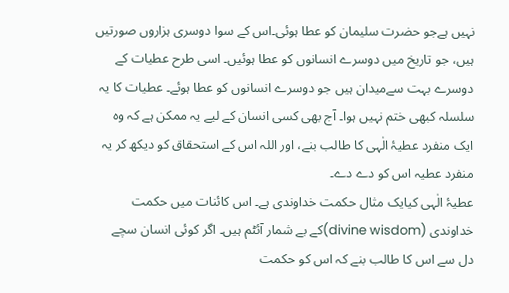نہیں ہےجو حضرت سلیمان کو عطا ہوئی۔اس کے سوا دوسری ہزاروں صورتیں ہیں، جو تاریخ میں دوسرے انسانوں کو عطا ہوئیں۔ اسی طرح عطیات کے دوسرے بہت سےمیدان ہیں جو دوسرے انسانوں کو عطا ہوئے۔ عطیات کا یہ سلسلہ کبھی ختم نہیں ہوا۔ آج بھی کسی انسان کے لیے یہ ممکن ہے کہ وہ ایک منفرد عطیۂ الٰہی کا طالب بنے، اور اللہ اس کے استحقاق کو دیکھ کر یہ منفرد عطیہ اس کو دے دے۔
عطیۂ الٰہی کیایک مثال حکمت خداوندی ہے۔ اس کائنات میں حکمت خداوندی (divine wisdom)کے بے شمار آئٹم ہیں۔ اگر کوئی انسان سچے دل سے اس کا طالب بنے کہ اس کو حکمت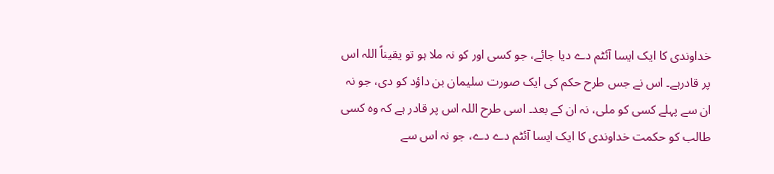خداوندی کا ایک ایسا آئٹم دے دیا جائے، جو کسی اور کو نہ ملا ہو تو یقیناً اللہ اس پر قادرہے۔ اس نے جس طرح حکم کی ایک صورت سلیمان بن داؤد کو دی، جو نہ ان سے پہلے کسی کو ملی، نہ ان کے بعد۔ اسی طرح اللہ اس پر قادر ہے کہ وہ کسی طالب کو حکمت خداوندی کا ایک ایسا آئٹم دے دے، جو نہ اس سے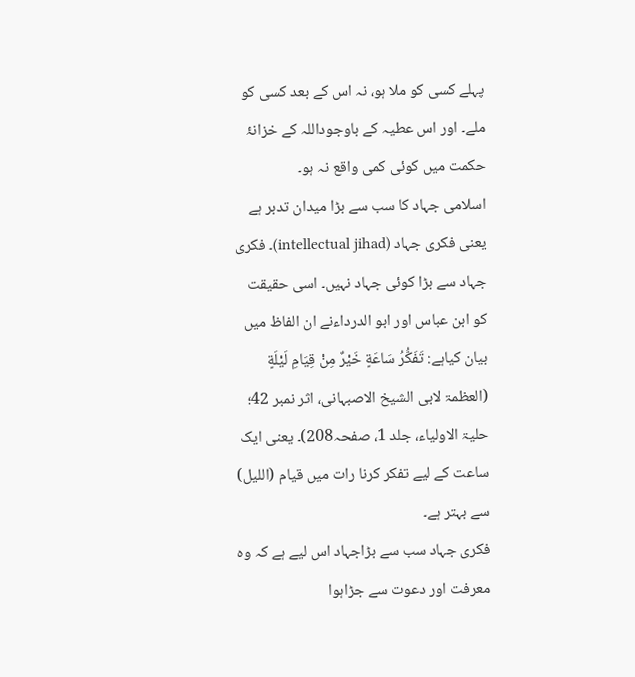پہلے کسی کو ملا ہو، نہ اس کے بعد کسی کو ملے۔ اور اس عطیہ کے باوجوداللہ کے خزانۂ حکمت میں کوئی کمی واقع نہ ہو۔
اسلامی جہاد کا سب سے بڑا میدان تدبر ہے یعنی فکری جہاد (intellectual jihad)۔ فکری جہاد سے بڑا کوئی جہاد نہیں۔ اسی حقیقت کو ابن عباس اور ابو الدرداءنے ان الفاظ میں بیان کیاہے: تَفَکُّرُ سَاعَةٍ خَیْرٌ مِنْ قِیَامِ لَیْلَةٍ (العظمۃ لابی الشیخ الاصبہانی، اثر نمبر 42؛ حلیۃ الاولیاء، جلد 1، صفحہ208)۔ یعنی ایک ساعت کے لیے تفکر کرنا رات میں قیام (اللیل) سے بہتر ہے۔
فکری جہاد سب سے بڑاجہاد اس لیے ہے کہ وہ معرفت اور دعوت سے جڑاہوا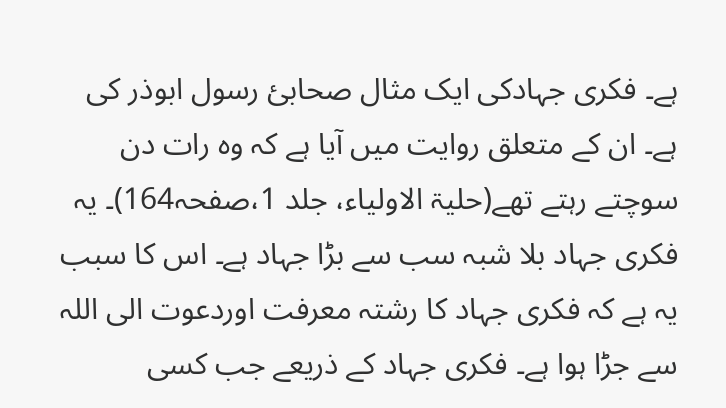ہے۔ فکری جہادکی ایک مثال صحابیٔ رسول ابوذر کی ہے۔ ان کے متعلق روایت میں آیا ہے کہ وہ رات دن سوچتے رہتے تھے(حلیۃ الاولیاء، جلد 1،صفحہ164)۔ یہ فکری جہاد بلا شبہ سب سے بڑا جہاد ہے۔ اس کا سبب یہ ہے کہ فکری جہاد کا رشتہ معرفت اوردعوت الی اللہ سے جڑا ہوا ہے۔ فکری جہاد کے ذریعے جب کسی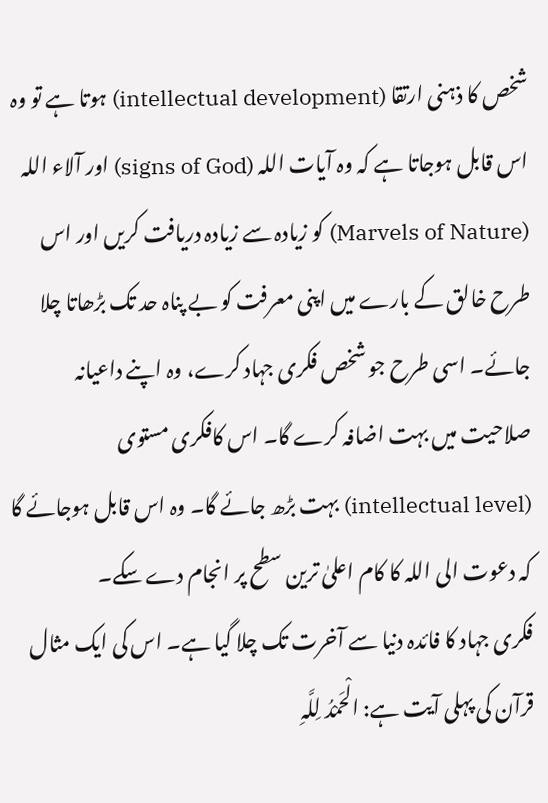شخص کا ذہنی ارتقا (intellectual development) ہوتا ہے تو وہ اس قابل ہوجاتا ہے کہ وہ آیات اللہ (signs of God) اور آلاء اللہ (Marvels of Nature) کو زیادہ سے زیادہ دریافت کریں اور اس طرح خالق کے بارے میں اپنی معرفت کو بے پناہ حد تک بڑھاتا چلا جائے۔ اسی طرح جو شخص فکری جہاد کرے، وہ اپنے داعیانہ صلاحیت میں بہت اضافہ کرے گا۔ اس کافکری مستوی (intellectual level) بہت بڑھ جائے گا۔ وہ اس قابل ہوجائے گا کہ دعوت الی اللہ کا کام اعلیٰ ترین سطح پر انجام دے سکے۔
فکری جہاد کا فائدہ دنیا سے آخرت تک چلا گیا ہے۔ اس کی ایک مثال قرآن کی پہلی آیت ہے: الْحَمْدُ لِلَّہِ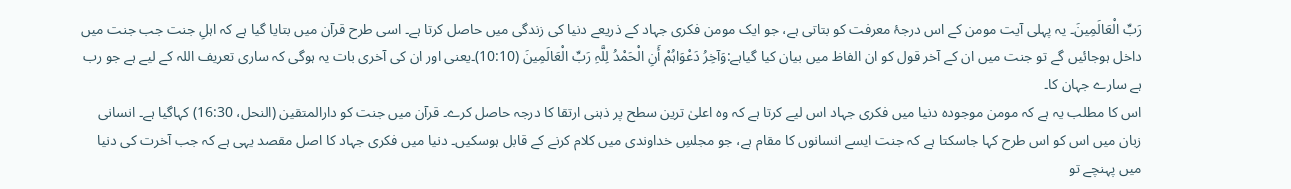رَبِّ الْعَالَمِینَ۔ یہ پہلی آیت مومن کے اس درجۂ معرفت کو بتاتی ہے، جو ایک مومن فکری جہاد کے ذریعے دنیا کی زندگی میں حاصل کرتا ہے۔ اسی طرح قرآن میں بتایا گیا ہے کہ اہلِ جنت جب جنت میں داخل ہوجائیں گے تو جنت میں ان کے آخر قول کو ان الفاظ میں بیان کیا گیاہے:وَآخِرُ دَعْوَاہُمْ أَنِ الْحَمْدُ لِلَّہِ رَبِّ الْعَالَمِینَ (10:10)۔یعنی اور ان کی آخری بات یہ ہوگی کہ ساری تعریف اللہ کے لیے ہے جو رب ہے سارے جہان کا۔
اس کا مطلب یہ ہے کہ مومن موجودہ دنیا میں فکری جہاد اس لیے کرتا ہے کہ وہ اعلیٰ ترین سطح پر ذہنی ارتقا کا درجہ حاصل کرے۔ قرآن میں جنت کو دارالمتقین (النحل، 16:30) کہاگیا ہے۔ انسانی زبان میں اس کو اس طرح کہا جاسکتا ہے کہ جنت ایسے انسانوں کا مقام ہے، جو مجلسِ خداوندی میں کلام کرنے کے قابل ہوسکیں۔ دنیا میں فکری جہاد کا اصل مقصد یہی ہے کہ جب آخرت کی دنیا میں پہنچے تو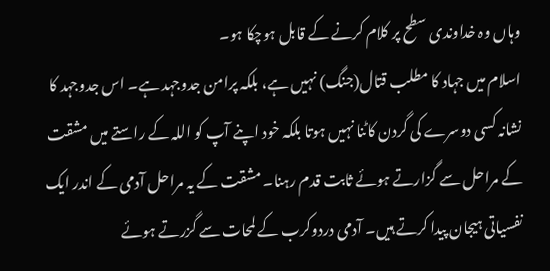وہاں وہ خداوندی سطح پر کلام کرنے کے قابل ہوچکا ہو۔
اسلام میں جہاد کا مطلب قتال(جنگ) نہیں ہے، بلکہ پرامن جدوجہد ہے۔ اس جدوجہد کا نشانہ کسی دوسرے کی گردن کاٹنا نہیں ہوتا بلکہ خود اپنے آپ کو اللہ کے راستے میں مشقت کے مراحل سے گزارتے ہوئے ثابت قدم رہنا۔ مشقت کے یہ مراحل آدمی کے اندر ایک نفسیاتی ہیجان پیدا کرتے ہیں۔ آدمی دردوکرب کے لمحات سے گزرتے ہوئے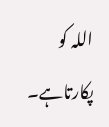اللہ کو پکارتاہے۔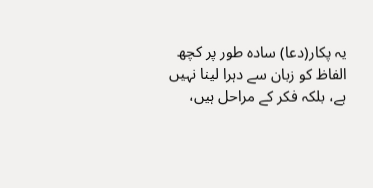یہ پکار(دعا) سادہ طور پر کچھ الفاظ کو زبان سے دہرا لینا نہیں ہے، بلکہ فکر کے مراحل ہیں،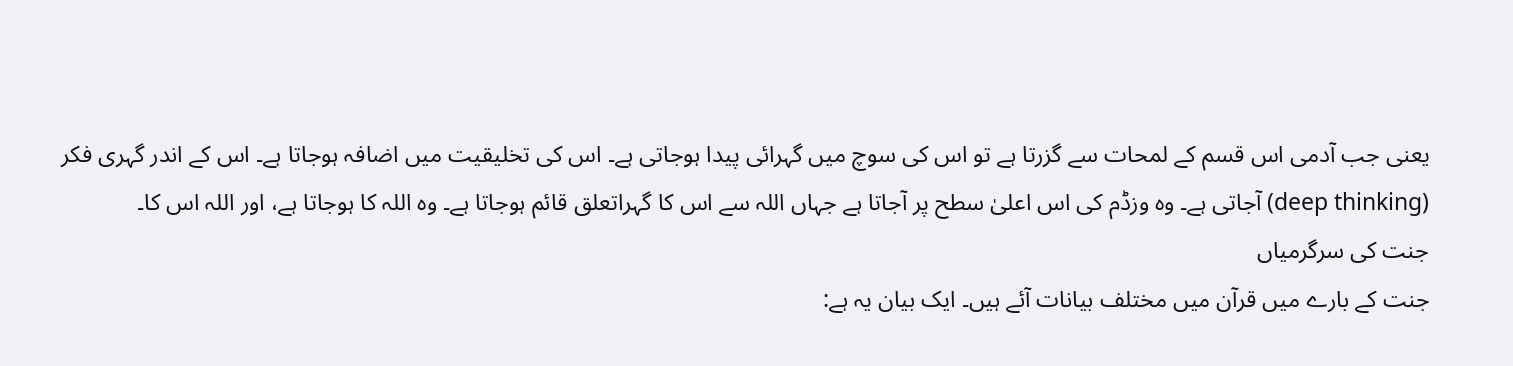یعنی جب آدمی اس قسم کے لمحات سے گزرتا ہے تو اس کی سوچ میں گہرائی پیدا ہوجاتی ہے۔ اس کی تخلیقیت میں اضافہ ہوجاتا ہے۔ اس کے اندر گہری فکر (deep thinking) آجاتی ہے۔ وہ وزڈم کی اس اعلیٰ سطح پر آجاتا ہے جہاں اللہ سے اس کا گہراتعلق قائم ہوجاتا ہے۔ وہ اللہ کا ہوجاتا ہے، اور اللہ اس کا۔
جنت کی سرگرمیاں
جنت کے بارے میں قرآن میں مختلف بیانات آئے ہیں۔ ایک بیان یہ ہے: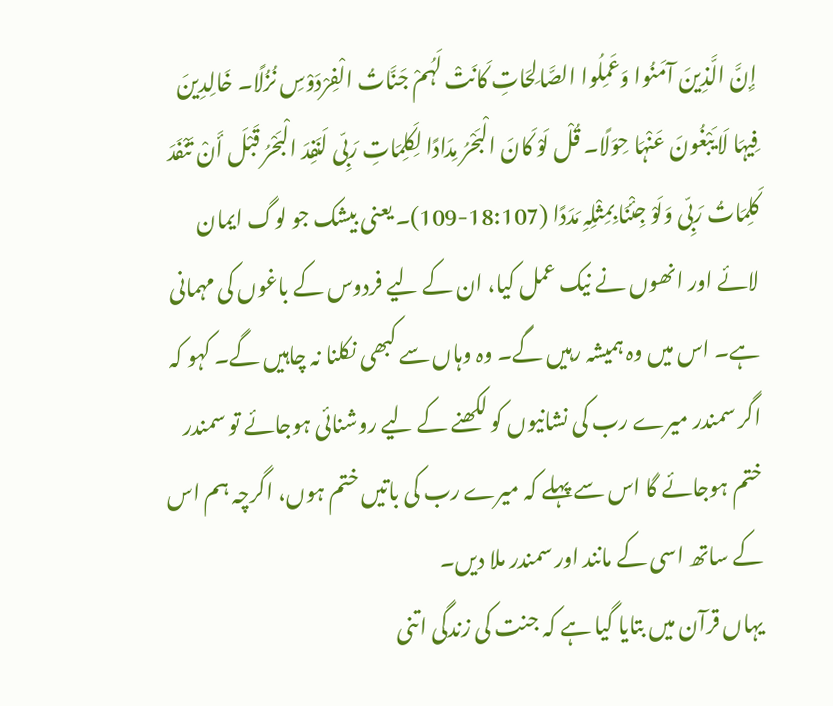إِنَّ الَّذِینَ آمَنُوا وَعَمِلُوا الصَّالِحَاتِ کَانَتْ لَہُمْ جَنَّاتُ الْفِرْدَوْسِ نُزُلًا۔ خَالِدِینَ فِیہَا لَا یَبْغُونَ عَنْہَا حِوَلًا۔ قُلْ لَوْ کَانَ الْبَحْرُ مِدَادًا لِکَلِمَاتِ رَبِّی لَنَفِدَ الْبَحْرُ قَبْلَ أَنْ تَنْفَدَ کَلِمَاتُ رَبِّی وَلَوْ جِئْنَا بِمِثْلِہِ مَدَدًا (18:107-109)۔ یعنی بیشک جو لوگ ایمان لائے اور انھوں نے نیک عمل کیا، ان کے لیے فردوس کے باغوں کی مہمانی ہے۔ اس میں وہ ہمیشہ رہیں گے۔ وہ وہاں سے کبھی نکلنا نہ چاہیں گے۔ کہو کہ اگر سمندر میرے رب کی نشانیوں کو لکھنے کے لیے روشنائی ہوجائے تو سمندر ختم ہوجائے گا اس سے پہلے کہ میرے رب کی باتیں ختم ہوں، اگرچہ ہم اس کے ساتھ اسی کے مانند اور سمندر ملا دیں۔
یہاں قرآن میں بتایا گیا ہے کہ جنت کی زندگی اتنی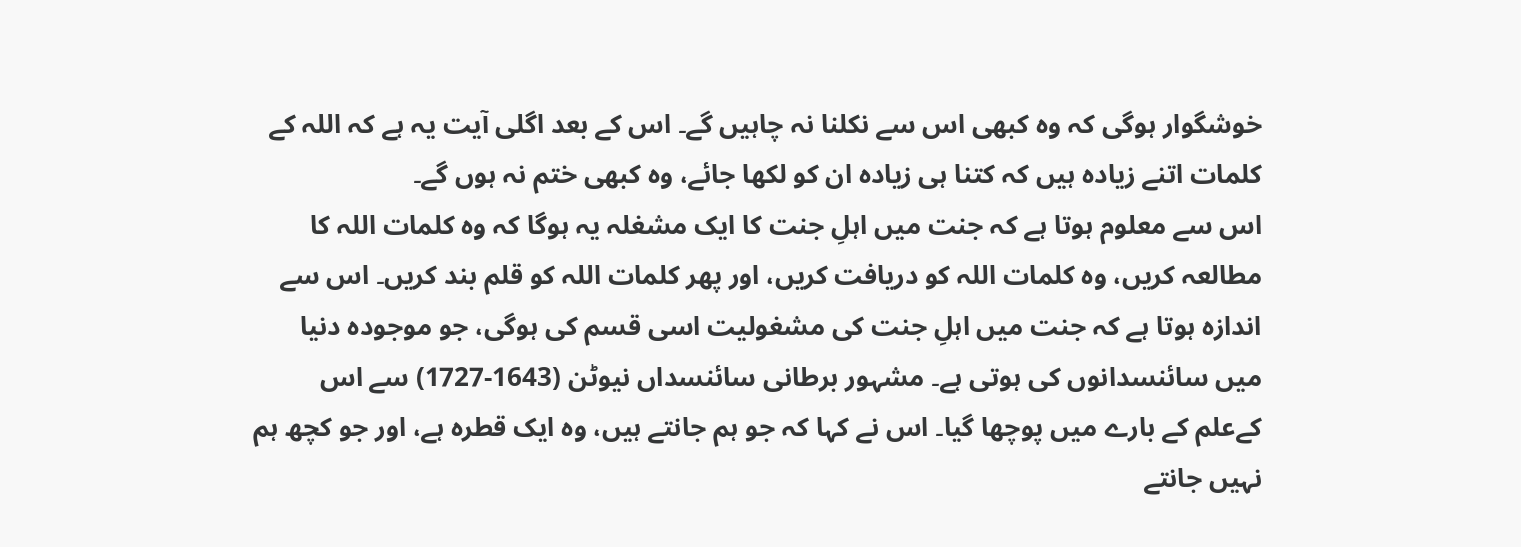خوشگوار ہوگی کہ وہ کبھی اس سے نکلنا نہ چاہیں گے۔ اس کے بعد اگلی آیت یہ ہے کہ اللہ کے کلمات اتنے زیادہ ہیں کہ کتنا ہی زیادہ ان کو لکھا جائے، وہ کبھی ختم نہ ہوں گے۔
اس سے معلوم ہوتا ہے کہ جنت میں اہلِ جنت کا ایک مشغلہ یہ ہوگا کہ وہ کلمات اللہ کا مطالعہ کریں، وہ کلمات اللہ کو دریافت کریں، اور پھر کلمات اللہ کو قلم بند کریں۔ اس سے اندازہ ہوتا ہے کہ جنت میں اہلِ جنت کی مشغولیت اسی قسم کی ہوگی، جو موجودہ دنیا میں سائنسدانوں کی ہوتی ہے۔ مشہور برطانی سائنسداں نیوٹن (1643-1727) سے اس کےعلم کے بارے میں پوچھا گیا۔ اس نے کہا کہ جو ہم جانتے ہیں، وہ ایک قطرہ ہے، اور جو کچھ ہم نہیں جانتے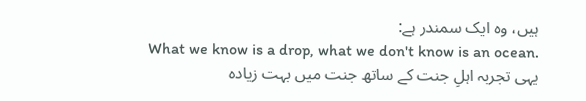ہیں، وہ ایک سمندر ہے:
What we know is a drop, what we don't know is an ocean.
یہی تجربہ اہلِ جنت کے ساتھ جنت میں بہت زیادہ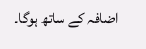اضافہ کے ساتھ ہوگا۔